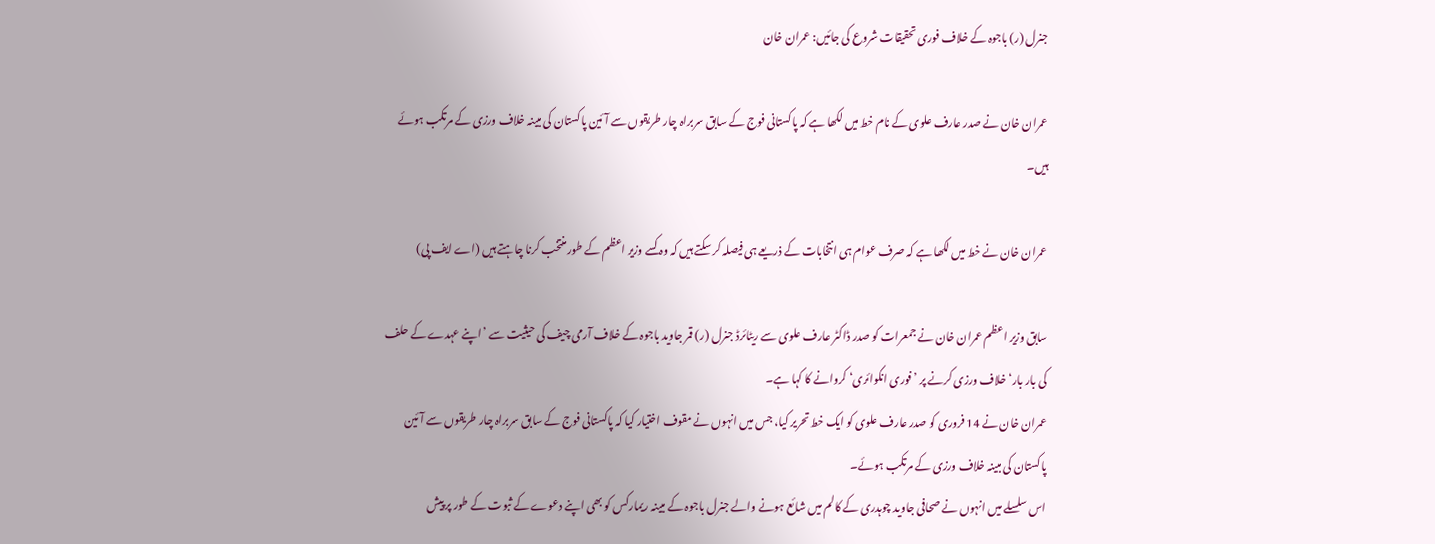جنرل (ر) باجوہ کے خلاف فوری تحقیقات شروع کی جائیں: عمران خان

عمران خان نے صدر عارف علوی کے نام خط میں لکھا ہے کہ پاکستانی فوج کے سابق سربراہ چار طریقوں سے آئین پاکستان کی مبینہ خلاف ورزی کے مرتکب ہوئے ہیں۔

عمران خان نے خط میں لکھا ہے کہ صرف عوام ہی انتخابات کے ذریعے ہی فیصلہ کر سکتے ہیں کہ وہ کسے وزیر اعظم کے طور منتخب کرنا چاہتے ہیں (اے ایف پی)

سابق وزیر اعظم عمران خان نے جمعرات کو صدر ڈاکٹر عارف علوی سے ریٹائرڈ جنرل (ر) قمر جاوید باجوہ کے خلاف آرمی چیف کی حیثیت سے ’اپنے عہدے کے حلف کی بار بار‘ خلاف ورزی کرنے پر ’فوری انکوائری‘ کروانے کا کہا ہے۔
عمران خان نے 14 فروری کو صدر عارف علوی کو ایک خط تحریر کیا، جس میں انہوں نے مقوف اختیار کیا کہ پاکستانی فوج کے سابق سربراہ چار طریقوں سے آئین پاکستان کی مبینہ خلاف ورزی کے مرتکب ہوئے۔
اس سلسلے میں انہوں نے صحافی جاوید چوہدری کے کالم میں شائع ہونے والے جنرل باجوہ کے مبینہ ریمارکس کو بھی اپنے دعوے کے ثبوت کے طور پر پیش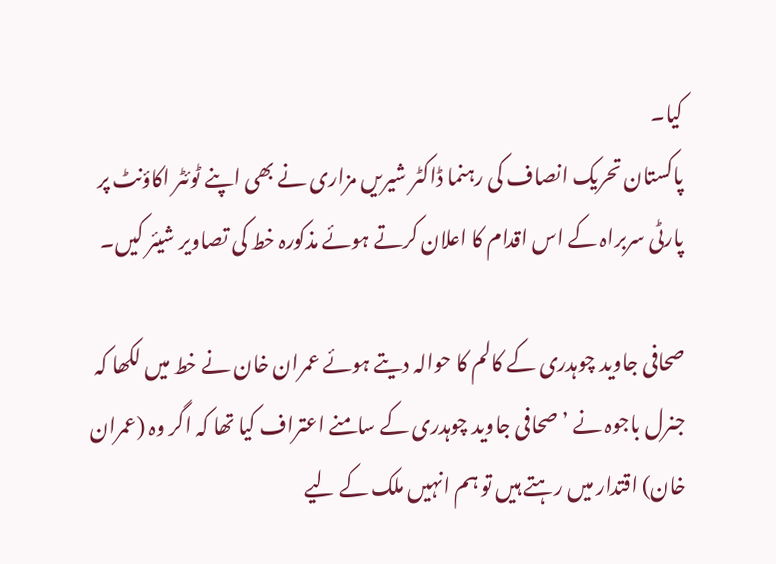کیا۔
پاکستان تحریک انصاف کی رہنما ڈاکٹر شیریں مزاری نے بھی اپنے ٹوئٹر اکاؤنٹ پر پارٹی سربراہ کے اس اقدام کا اعلان کرتے ہوئے مذکورہ خط کی تصاویر شیئر کیں۔

صحافی جاوید چوہدری کے کالم کا حوالہ دیتے ہوئے عمران خان نے خط میں لکھا کہ جنرل باجوہ نے ’صحافی جاوید چوہدری کے سامنے اعتراف کیا تھا کہ اگر وہ (عمران خان) اقتدار میں رہتے ہیں تو ہم انہیں ملک کے لیے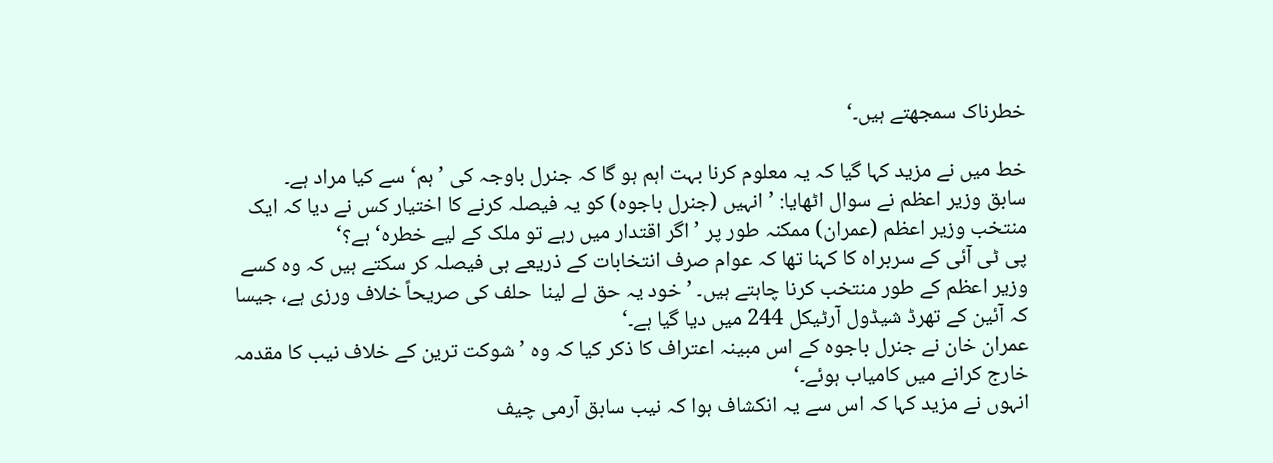خطرناک سمجھتے ہیں۔‘

خط میں نے مزید کہا گیا کہ یہ معلوم کرنا بہت اہم ہو گا کہ جنرل باوجہ کی ’ہم‘ سے کیا مراد ہے۔
سابق وزیر اعظم نے سوال اٹھایا: ’انہیں (جنرل باجوہ) کو یہ فیصلہ کرنے کا اختیار کس نے دیا کہ ایک منتخب وزیر اعظم (عمران) ممکنہ طور پر ’اگر اقتدار میں رہے تو ملک کے لیے خطرہ‘ ہے؟‘
پی ٹی آئی کے سربراہ کا کہنا تھا کہ عوام صرف انتخابات کے ذریعے ہی فیصلہ کر سکتے ہیں کہ وہ کسے وزیر اعظم کے طور منتخب کرنا چاہتے ہیں۔ ’خود یہ حق لے لینا  حلف کی صریحاً خلاف ورزی ہے، جیسا کہ آئین کے تھرڈ شیڈول آرٹیکل 244 میں دیا گیا ہے۔‘
عمران خان نے جنرل باجوہ کے اس مبینہ اعتراف کا ذکر کیا کہ وہ ’شوکت ترین کے خلاف نیب کا مقدمہ خارج کرانے میں کامیاب ہوئے۔‘
انہوں نے مزید کہا کہ اس سے یہ انکشاف ہوا کہ نیب سابق آرمی چیف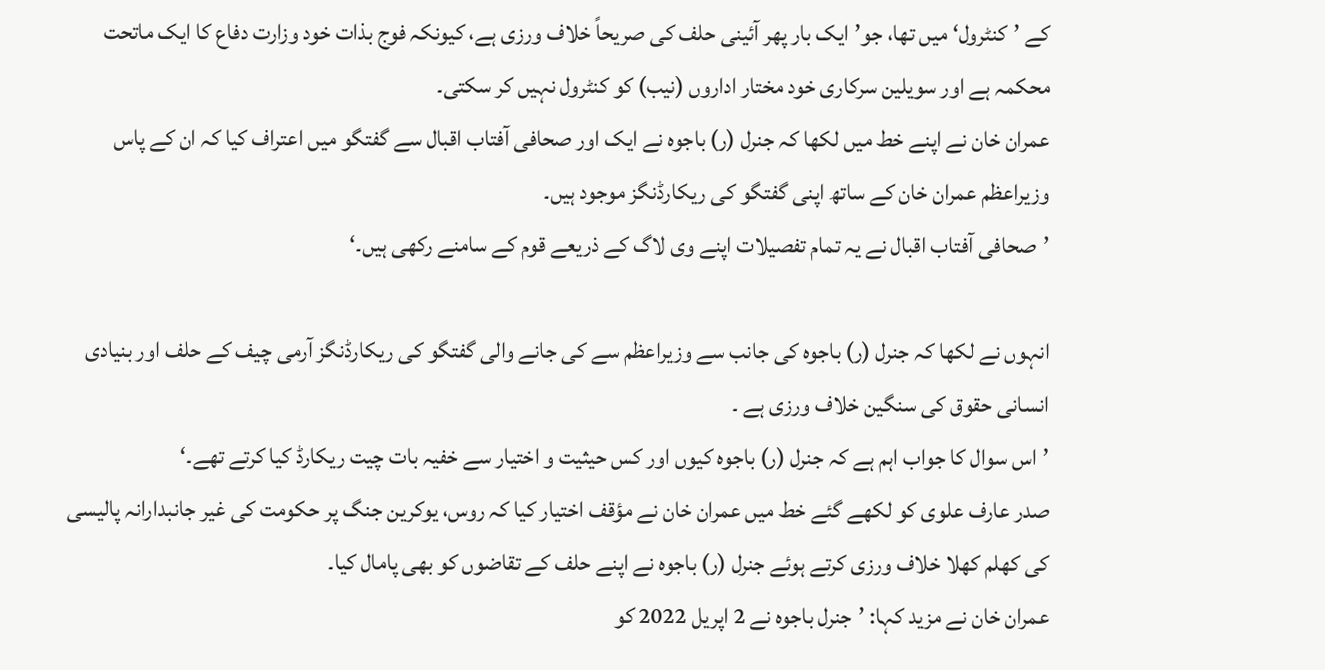کے ’کنٹرول‘ میں تھا، جو’ایک بار پھر آئینی حلف کی صریحاً خلاف ورزی ہے، کیونکہ فوج بذات خود وزارت دفاع کا ایک ماتحت محکمہ ہے اور سویلین سرکاری خود مختار اداروں (نیب) کو کنٹرول نہیں کر سکتی۔
عمران خان نے اپنے خط میں لکھا کہ جنرل (ر) باجوہ نے ایک اور صحافی آفتاب اقبال سے گفتگو میں اعتراف کیا کہ ان کے پاس وزیراعظم عمران خان کے ساتھ اپنی گفتگو کی ریکارڈنگز موجود ہیں۔
’صحافی آفتاب اقبال نے یہ تمام تفصیلات اپنے وی لاگ کے ذریعے قوم کے سامنے رکھی ہیں۔‘

انہوں نے لکھا کہ جنرل (ر) باجوہ کی جانب سے وزیراعظم سے کی جانے والی گفتگو کی ریکارڈنگز آرمی چیف کے حلف اور بنیادی انسانی حقوق کی سنگین خلاف ورزی ہے ۔
’اس سوال کا جواب اہم ہے کہ جنرل (ر) باجوہ کیوں اور کس حیثیت و اختیار سے خفیہ بات چیت ریکارڈ کیا کرتے تھے۔‘
صدر عارف علوی کو لکھے گئے خط میں عمران خان نے مؤقف اختیار کیا کہ روس، یوکرین جنگ پر حکومت کی غیر جانبدارانہ پالیسی کی کھلم کھلا خلاف ورزی کرتے ہوئے جنرل (ر) باجوہ نے اپنے حلف کے تقاضوں کو بھی پامال کیا۔
عمران خان نے مزید کہا: ’جنرل باجوہ نے 2 اپریل 2022 کو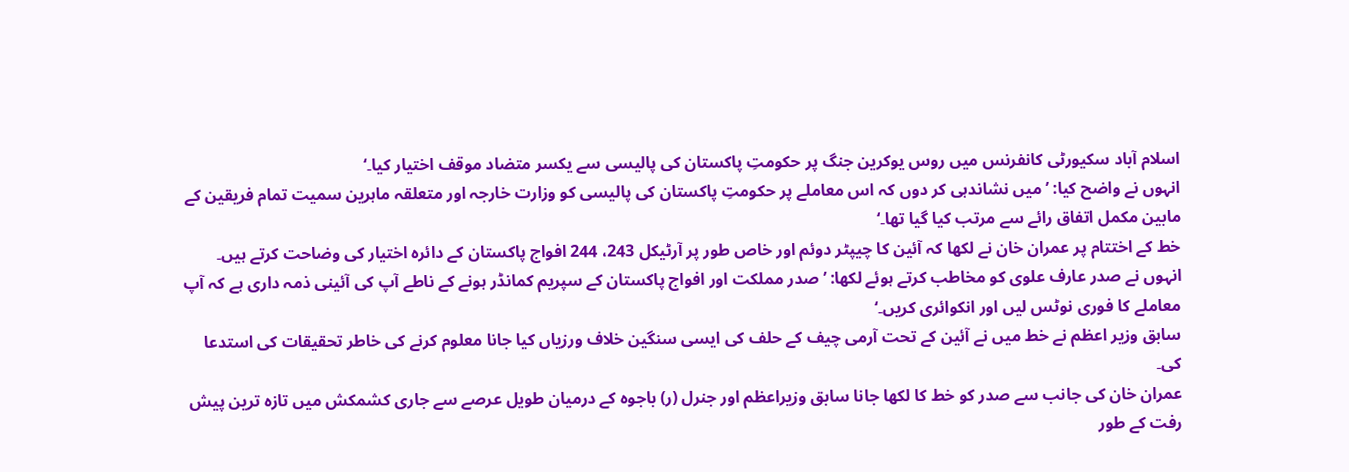اسلام آباد سکیورٹی کانفرنس میں روس یوکرین جنگ پر حکومتِ پاکستان کی پالیسی سے یکسر متضاد موقف اختیار کیا۔‘
انہوں نے واضح کیا: ’میں نشاندہی کر دوں کہ اس معاملے پر حکومتِ پاکستان کی پالیسی کو وزارت خارجہ اور متعلقہ ماہرین سمیت تمام فریقین کے مابین مکمل اتفاق رائے سے مرتب کیا گیا تھا۔‘
خط کے اختتام پر عمران خان نے لکھا کہ آئین کا چیپٹر دوئم اور خاص طور پر آرٹیکل 243، 244 افواج پاکستان کے دائرہ اختیار کی وضاحت کرتے ہیں۔
انہوں نے صدر عارف علوی کو مخاطب کرتے ہوئے لکھا: ’صدر مملکت اور افواج پاکستان کے سپریم کمانڈر ہونے کے ناطے آپ کی آئینی ذمہ داری ہے کہ آپ معاملے کا فوری نوٹس لیں اور انکوائری کریں۔‘
سابق وزیر اعظم نے خط میں نے آئین کے تحت آرمی چیف کے حلف کی ایسی سنگین خلاف ورزیاں کیا جانا معلوم کرنے کی خاطر تحقیقات کی استدعا کی۔
عمران خان کی جانب سے صدر کو خط کا لکھا جانا سابق وزیراعظم اور جنرل (ر) باجوہ کے درمیان طویل عرصے سے جاری کشمکش میں تازہ ترین پیش رفت کے طور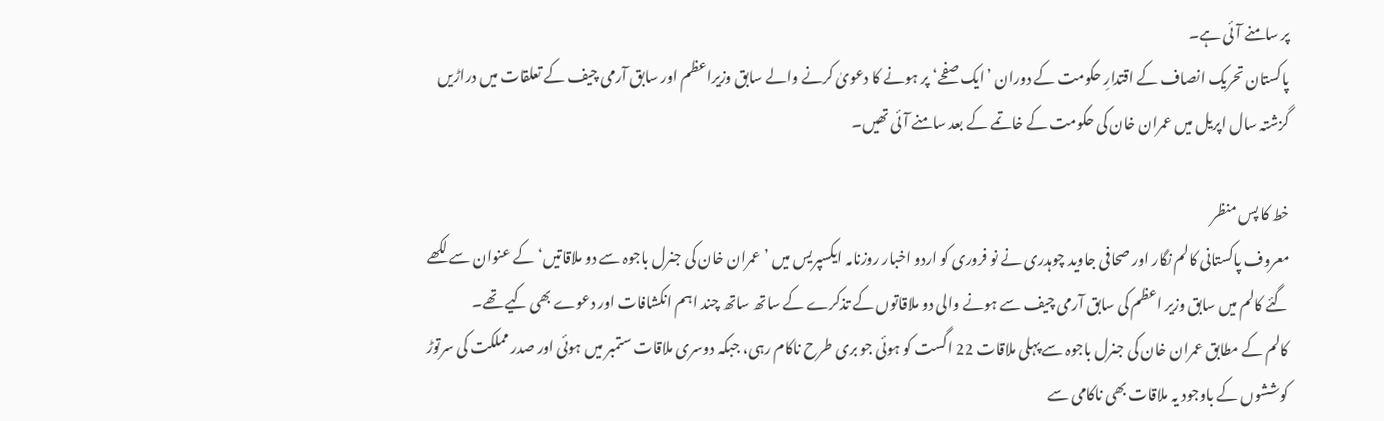پر سامنے آئی ہے۔
پاکستان تحریک انصاف کے اقتدارِ حکومت کے دوران ’ایک صفحے‘ پر ہونے کا دعویٰ کرنے والے سابق وزیراعظم اور سابق آرمی چیف کے تعلقات میں دراڑیں گزشتہ سال اپریل میں عمران خان کی حکومت کے خاتمے کے بعد سامنے آئی تھیں۔

خط کا پس منظر
معروف پاکستانی کالم نگار اور صحافی جاوید چوہدری نے نو فروری کو اردو اخبار روزنامہ ایکسپریس میں ’عمران خان کی جنرل باجوہ سے دو ملاقاتیں‘ کے عنوان سے لکھے گئے کالم میں سابق وزیر اعظم کی سابق آرمی چیف سے ہونے والی دو ملاقاتوں کے تذکرے کے ساتھ ساتھ چند اہم انکشافات اور دعوے بھی کیے تھے۔
کالم کے مطابق عمران خان کی جنرل باجوہ سے پہلی ملاقات 22 اگست کو ہوئی جو بری طرح ناکام رہی، جبکہ دوسری ملاقات ستمبر میں ہوئی اور صدر مملکت کی سرتوڑ کوششوں کے باوجود یہ ملاقات بھی ناکامی سے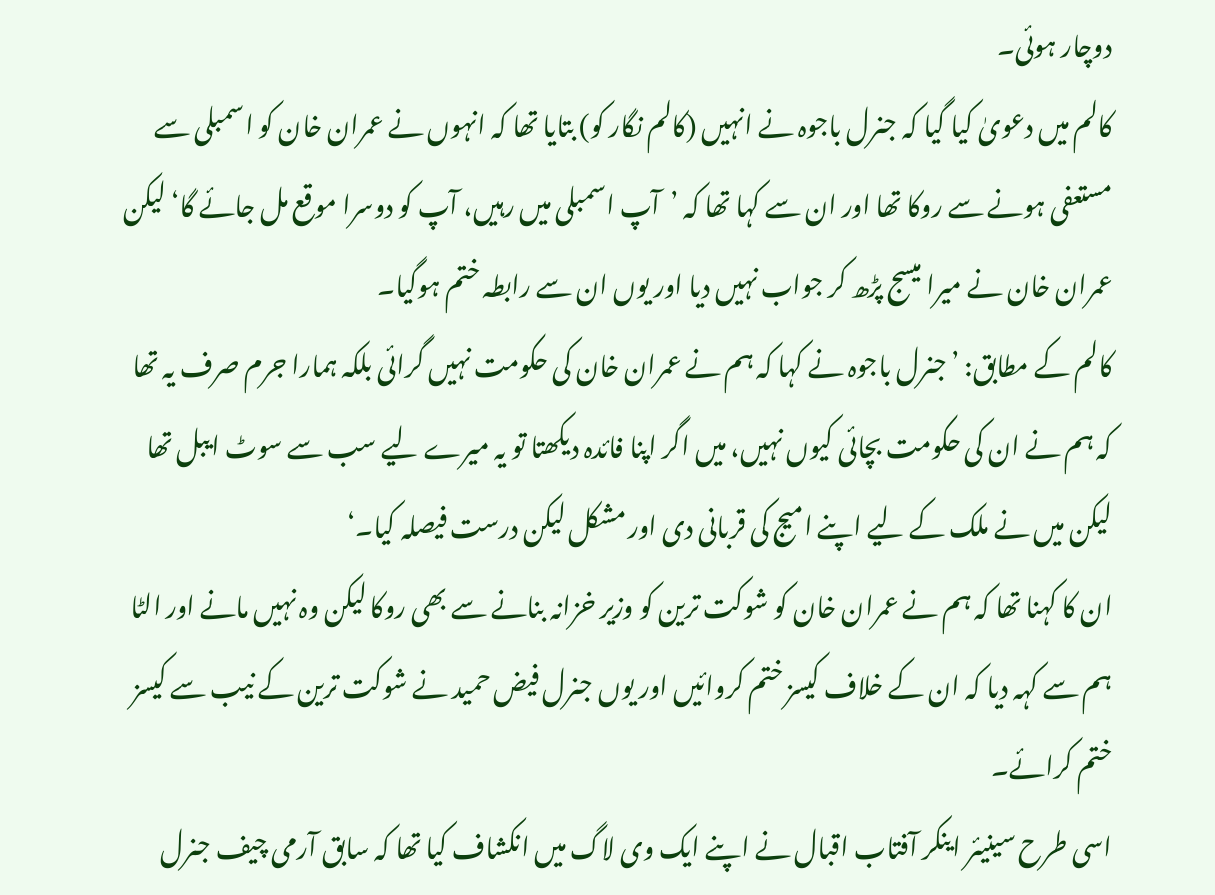دوچار ہوئی۔
کالم میں دعویٰ کیا گیا کہ جنرل باجوہ نے انہیں (کالم نگار کو) بتایا تھا کہ انہوں نے عمران خان کو اسمبلی سے مستعفی ہونے سے روکا تھا اور ان سے کہا تھا کہ ’آپ اسمبلی میں رہیں، آپ کو دوسرا موقع مل جائے گا‘ لیکن عمران خان نے میرا میسج پڑھ کر جواب نہیں دیا اور یوں ان سے رابطہ ختم ہوگیا۔
کالم کے مطابق: ’جنرل باجوہ نے کہا کہ ہم نے عمران خان کی حکومت نہیں گرائی بلکہ ہمارا جرم صرف یہ تھا کہ ہم نے ان کی حکومت بچائی کیوں نہیں، میں اگر اپنا فائدہ دیکھتا تو یہ میرے لیے سب سے سوٹ ایبل تھا لیکن میں نے ملک کے لیے اپنے امیج کی قربانی دی اور مشکل لیکن درست فیصلہ کیا۔‘
ان کا کہنا تھا کہ ہم نے عمران خان کو شوکت ترین کو وزیر خزانہ بنانے سے بھی روکا لیکن وہ نہیں مانے اور الٹا ہم سے کہہ دیا کہ ان کے خلاف کیسز ختم کروائیں اور یوں جنرل فیض حمید نے شوکت ترین کے نیب سے کیسز ختم کرائے۔
اسی طرح سینیئر اینکر آفتاب اقبال نے اپنے ایک وی لاگ میں انکشاف کیا تھا کہ سابق آرمی چیف جنرل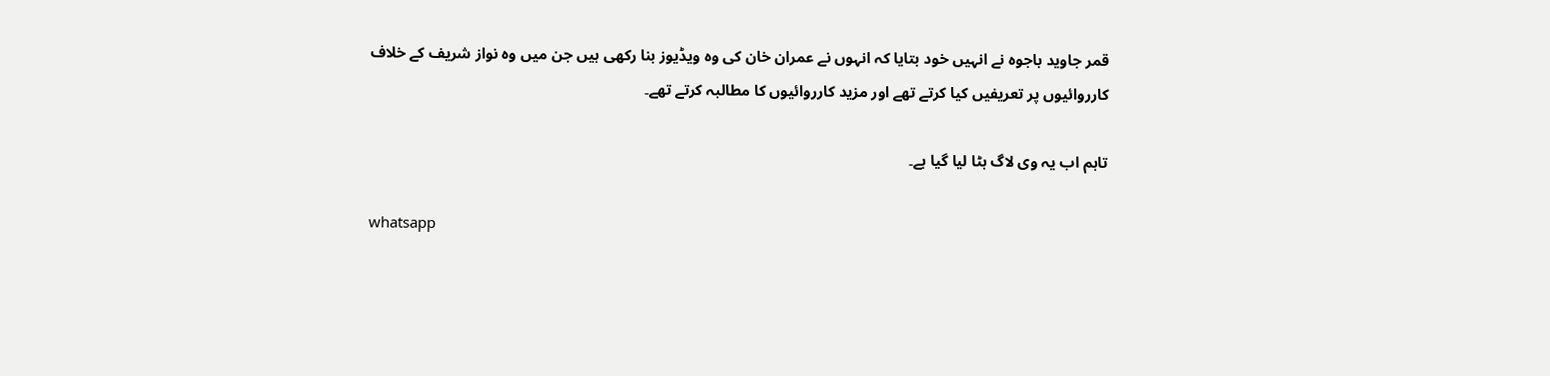قمر جاوید باجوہ نے انہیں خود بتایا کہ انہوں نے عمران خان کی وہ ویڈیوز بنا رکھی ہیں جن میں وہ نواز شریف کے خلاف کارروائیوں پر تعریفیں کیا کرتے تھے اور مزید کارروائیوں کا مطالبہ کرتے تھے۔

تاہم اب یہ وی لاگ ہٹا لیا گیا ہے۔

whatsapp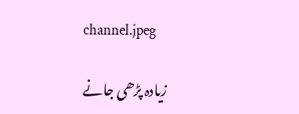channel.jpeg

زیادہ پڑھی جانے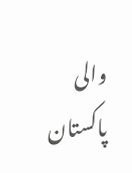والی پاکستان